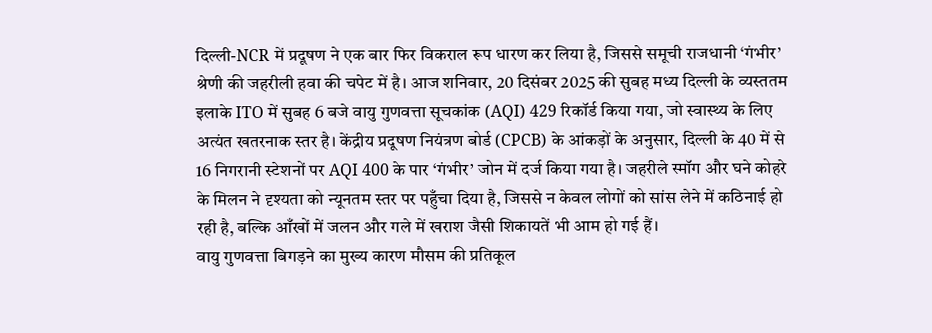दिल्ली-NCR में प्रदूषण ने एक बार फिर विकराल रूप धारण कर लिया है, जिससे समूची राजधानी ‘गंभीर’ श्रेणी की जहरीली हवा की चपेट में है। आज शनिवार, 20 दिसंबर 2025 की सुबह मध्य दिल्ली के व्यस्ततम इलाके ITO में सुबह 6 बजे वायु गुणवत्ता सूचकांक (AQI) 429 रिकॉर्ड किया गया, जो स्वास्थ्य के लिए अत्यंत खतरनाक स्तर है। केंद्रीय प्रदूषण नियंत्रण बोर्ड (CPCB) के आंकड़ों के अनुसार, दिल्ली के 40 में से 16 निगरानी स्टेशनों पर AQI 400 के पार ‘गंभीर’ जोन में दर्ज किया गया है। जहरीले स्मॉग और घने कोहरे के मिलन ने दृश्यता को न्यूनतम स्तर पर पहुँचा दिया है, जिससे न केवल लोगों को सांस लेने में कठिनाई हो रही है, बल्कि आँखों में जलन और गले में खराश जैसी शिकायतें भी आम हो गई हैं।
वायु गुणवत्ता बिगड़ने का मुख्य कारण मौसम की प्रतिकूल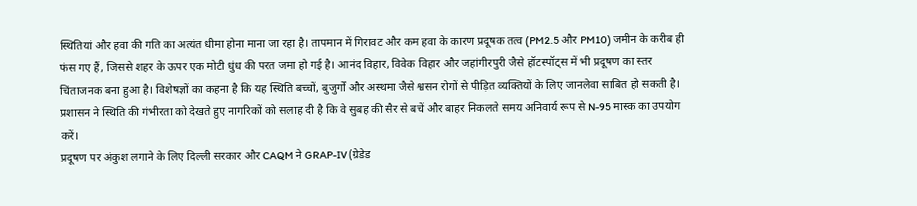स्थितियां और हवा की गति का अत्यंत धीमा होना माना जा रहा है। तापमान में गिरावट और कम हवा के कारण प्रदूषक तत्व (PM2.5 और PM10) जमीन के करीब ही फंस गए हैं, जिससे शहर के ऊपर एक मोटी धुंध की परत जमा हो गई है। आनंद विहार, विवेक विहार और जहांगीरपुरी जैसे हॉटस्पॉट्स में भी प्रदूषण का स्तर चिंताजनक बना हुआ है। विशेषज्ञों का कहना है कि यह स्थिति बच्चों, बुजुर्गों और अस्थमा जैसे श्वसन रोगों से पीड़ित व्यक्तियों के लिए जानलेवा साबित हो सकती है। प्रशासन ने स्थिति की गंभीरता को देखते हुए नागरिकों को सलाह दी है कि वे सुबह की सैर से बचें और बाहर निकलते समय अनिवार्य रूप से N-95 मास्क का उपयोग करें।
प्रदूषण पर अंकुश लगाने के लिए दिल्ली सरकार और CAQM ने GRAP-IV (ग्रेडेड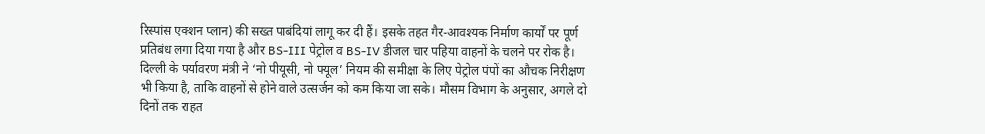रिस्पांस एक्शन प्लान) की सख्त पाबंदियां लागू कर दी हैं। इसके तहत गैर-आवश्यक निर्माण कार्यों पर पूर्ण प्रतिबंध लगा दिया गया है और BS-III पेट्रोल व BS-IV डीजल चार पहिया वाहनों के चलने पर रोक है। दिल्ली के पर्यावरण मंत्री ने ‘नो पीयूसी, नो फ्यूल’ नियम की समीक्षा के लिए पेट्रोल पंपों का औचक निरीक्षण भी किया है, ताकि वाहनों से होने वाले उत्सर्जन को कम किया जा सके। मौसम विभाग के अनुसार, अगले दो दिनों तक राहत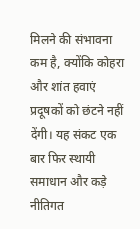मिलने की संभावना कम है, क्योंकि कोहरा और शांत हवाएं प्रदूषकों को छंटने नहीं देंगी। यह संकट एक बार फिर स्थायी समाधान और कड़े नीतिगत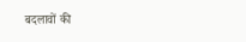बदलावों की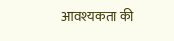आवश्यकता की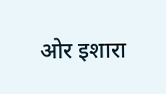ओर इशारा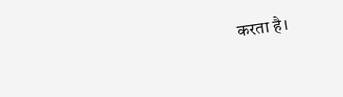करता है।